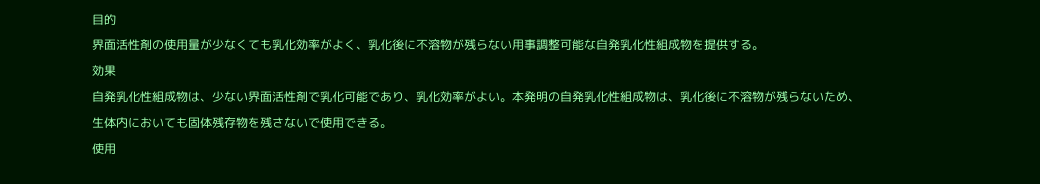目的
界面活性剤の使用量が少なくても乳化効率がよく、乳化後に不溶物が残らない用事調整可能な自発乳化性組成物を提供する。
効果
自発乳化性組成物は、少ない界面活性剤で乳化可能であり、乳化効率がよい。本発明の自発乳化性組成物は、乳化後に不溶物が残らないため、生体内においても固体残存物を残さないで使用できる。
使用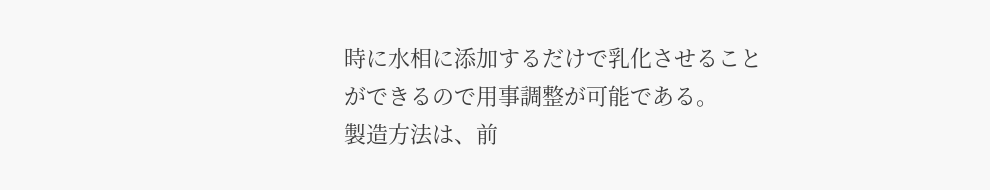時に水相に添加するだけで乳化させることができるので用事調整が可能である。
製造方法は、前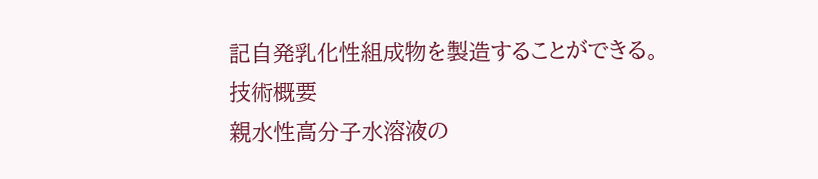記自発乳化性組成物を製造することができる。
技術概要
親水性高分子水溶液の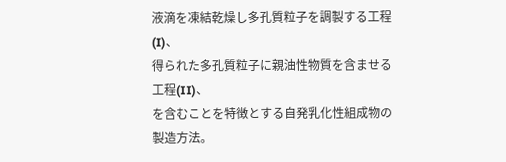液滴を凍結乾燥し多孔質粒子を調製する工程(I)、
得られた多孔質粒子に親油性物質を含ませる工程(II)、
を含むことを特徴とする自発乳化性組成物の製造方法。